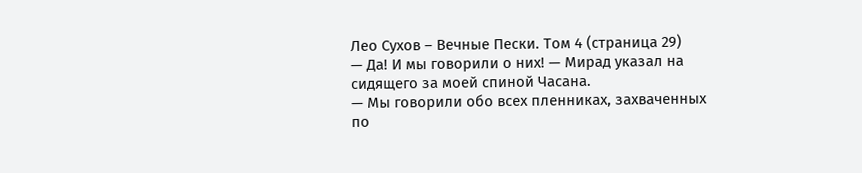Лео Сухов – Вечные Пески. Том 4 (страница 29)
— Да! И мы говорили о них! — Мирад указал на сидящего за моей спиной Часана.
— Мы говорили обо всех пленниках, захваченных по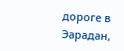дороге в Эарадан,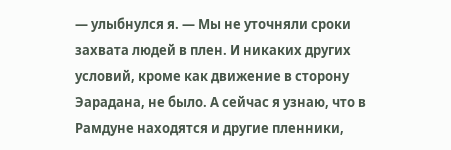— улыбнулся я. — Мы не уточняли сроки захвата людей в плен. И никаких других условий, кроме как движение в сторону Эарадана, не было. А сейчас я узнаю, что в Рамдуне находятся и другие пленники,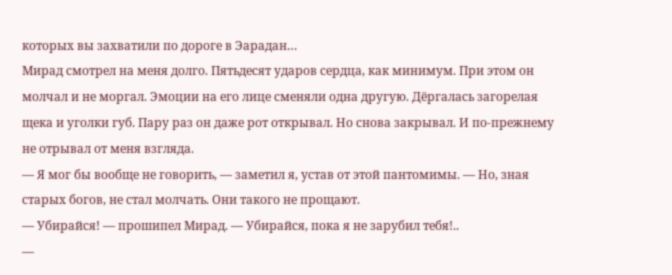которых вы захватили по дороге в Эарадан…
Мирад смотрел на меня долго. Пятьдесят ударов сердца, как минимум. При этом он молчал и не моргал. Эмоции на его лице сменяли одна другую. Дёргалась загорелая щека и уголки губ. Пару раз он даже рот открывал. Но снова закрывал. И по-прежнему не отрывал от меня взгляда.
— Я мог бы вообще не говорить, — заметил я, устав от этой пантомимы. — Но, зная старых богов, не стал молчать. Они такого не прощают.
— Убирайся! — прошипел Мирад. — Убирайся, пока я не зарубил тебя!..
—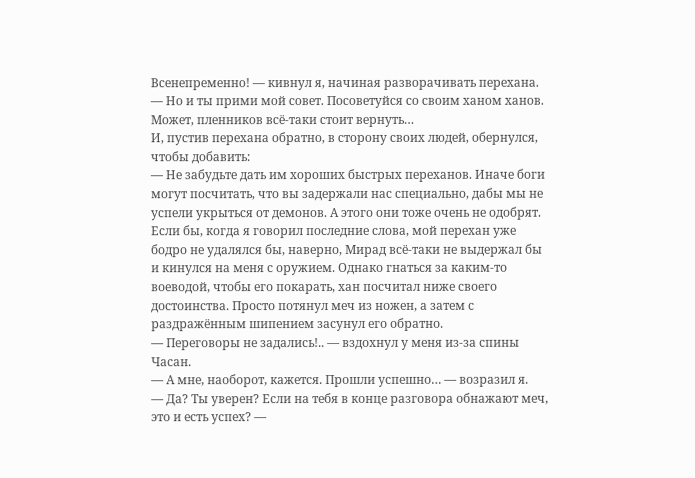Всенепременно! — кивнул я, начиная разворачивать перехана. — Но и ты прими мой совет. Посоветуйся со своим ханом ханов. Может, пленников всё-таки стоит вернуть…
И, пустив перехана обратно, в сторону своих людей, обернулся, чтобы добавить:
— Не забудьте дать им хороших быстрых переханов. Иначе боги могут посчитать, что вы задержали нас специально, дабы мы не успели укрыться от демонов. А этого они тоже очень не одобрят.
Если бы, когда я говорил последние слова, мой перехан уже бодро не удалялся бы, наверно, Мирад всё-таки не выдержал бы и кинулся на меня с оружием. Однако гнаться за каким-то воеводой, чтобы его покарать, хан посчитал ниже своего достоинства. Просто потянул меч из ножен, а затем с раздражённым шипением засунул его обратно.
— Переговоры не задались!.. — вздохнул у меня из-за спины Часан.
— А мне, наоборот, кажется. Прошли успешно… — возразил я.
— Да? Ты уверен? Если на тебя в конце разговора обнажают меч, это и есть успех? —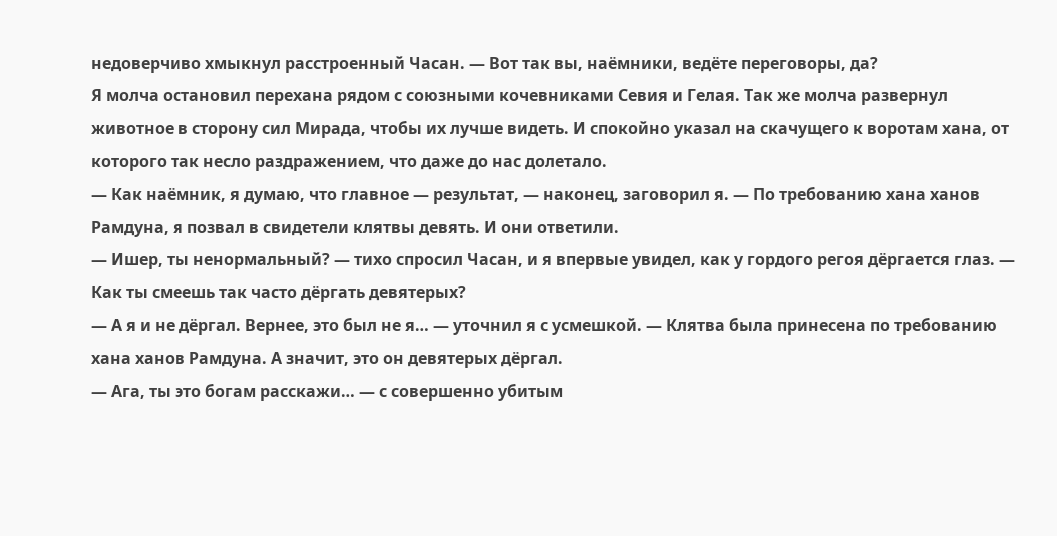недоверчиво хмыкнул расстроенный Часан. — Вот так вы, наёмники, ведёте переговоры, да?
Я молча остановил перехана рядом с союзными кочевниками Севия и Гелая. Так же молча развернул животное в сторону сил Мирада, чтобы их лучше видеть. И спокойно указал на скачущего к воротам хана, от которого так несло раздражением, что даже до нас долетало.
— Как наёмник, я думаю, что главное — результат, — наконец, заговорил я. — По требованию хана ханов Рамдуна, я позвал в свидетели клятвы девять. И они ответили.
— Ишер, ты ненормальный? — тихо спросил Часан, и я впервые увидел, как у гордого регоя дёргается глаз. — Как ты смеешь так часто дёргать девятерых?
— А я и не дёргал. Вернее, это был не я… — уточнил я с усмешкой. — Клятва была принесена по требованию хана ханов Рамдуна. А значит, это он девятерых дёргал.
— Ага, ты это богам расскажи… — с совершенно убитым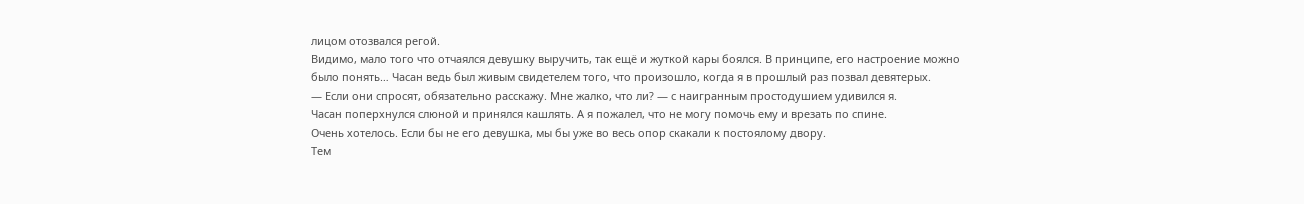лицом отозвался регой.
Видимо, мало того что отчаялся девушку выручить, так ещё и жуткой кары боялся. В принципе, его настроение можно было понять… Часан ведь был живым свидетелем того, что произошло, когда я в прошлый раз позвал девятерых.
— Если они спросят, обязательно расскажу. Мне жалко, что ли? — с наигранным простодушием удивился я.
Часан поперхнулся слюной и принялся кашлять. А я пожалел, что не могу помочь ему и врезать по спине.
Очень хотелось. Если бы не его девушка, мы бы уже во весь опор скакали к постоялому двору.
Тем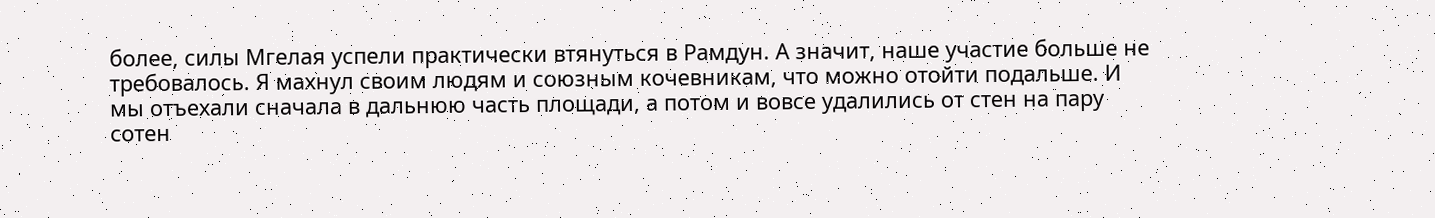более, силы Мгелая успели практически втянуться в Рамдун. А значит, наше участие больше не требовалось. Я махнул своим людям и союзным кочевникам, что можно отойти подальше. И мы отъехали сначала в дальнюю часть площади, а потом и вовсе удалились от стен на пару сотен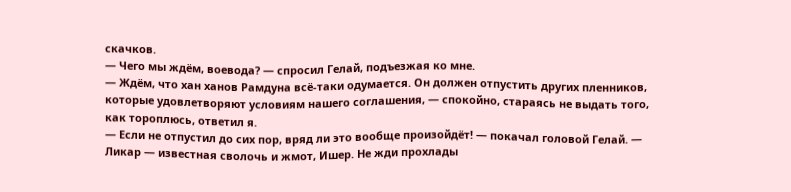скачков.
— Чего мы ждём, воевода? — спросил Гелай, подъезжая ко мне.
— Ждём, что хан ханов Рамдуна всё-таки одумается. Он должен отпустить других пленников, которые удовлетворяют условиям нашего соглашения, — спокойно, стараясь не выдать того, как тороплюсь, ответил я.
— Если не отпустил до сих пор, вряд ли это вообще произойдёт! — покачал головой Гелай. — Ликар — известная сволочь и жмот, Ишер. Не жди прохлады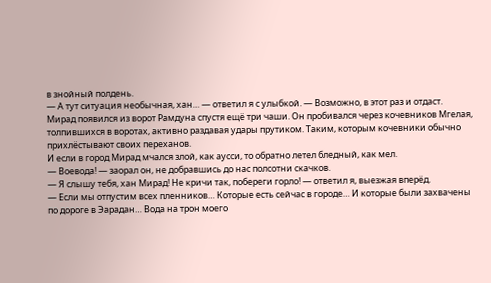в знойный полдень.
— А тут ситуация необычная, хан… — ответил я с улыбкой. — Возможно, в этот раз и отдаст.
Мирад появился из ворот Рамдуна спустя ещё три чаши. Он пробивался через кочевников Мгелая, толпившихся в воротах, активно раздавая удары прутиком. Таким, которым кочевники обычно прихлёстывают своих переханов.
И если в город Мирад мчался злой, как аусси, то обратно летел бледный, как мел.
— Воевода! — заорал он, не добравшись до нас полсотни скачков.
— Я слышу тебя, хан Мирад! Не кричи так, побереги горло! — ответил я, выезжая вперёд.
— Если мы отпустим всех пленников… Которые есть сейчас в городе… И которые были захвачены по дороге в Эарадан… Вода на трон моего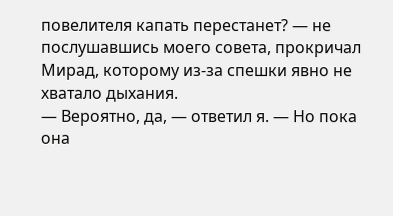повелителя капать перестанет? — не послушавшись моего совета, прокричал Мирад, которому из-за спешки явно не хватало дыхания.
— Вероятно, да, — ответил я. — Но пока она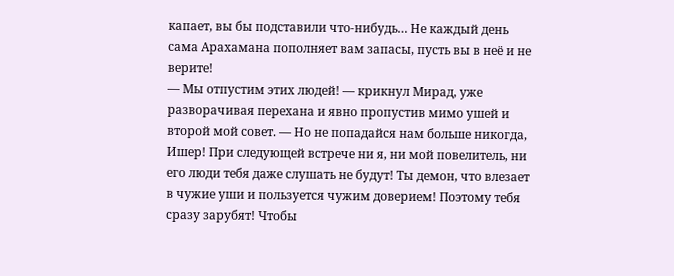капает, вы бы подставили что-нибудь… Не каждый день сама Арахамана пополняет вам запасы, пусть вы в неё и не верите!
— Мы отпустим этих людей! — крикнул Мирад, уже разворачивая перехана и явно пропустив мимо ушей и второй мой совет. — Но не попадайся нам больше никогда, Ишер! При следующей встрече ни я, ни мой повелитель, ни его люди тебя даже слушать не будут! Ты демон, что влезает в чужие уши и пользуется чужим доверием! Поэтому тебя сразу зарубят! Чтобы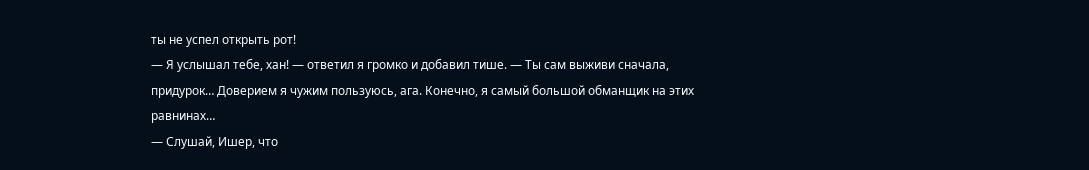ты не успел открыть рот!
— Я услышал тебе, хан! — ответил я громко и добавил тише. — Ты сам выживи сначала, придурок… Доверием я чужим пользуюсь, ага. Конечно, я самый большой обманщик на этих равнинах…
— Слушай, Ишер, что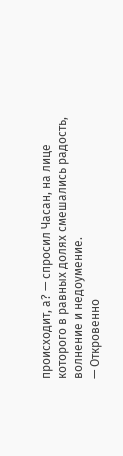происходит, а? — спросил Часан, на лице которого в равных долях смешались радость, волнение и недоумение.
— Откровенно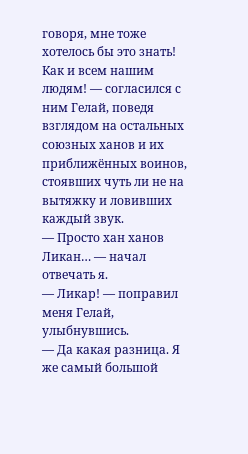говоря, мне тоже хотелось бы это знать! Как и всем нашим людям! — согласился с ним Гелай, поведя взглядом на остальных союзных ханов и их приближённых воинов, стоявших чуть ли не на вытяжку и ловивших каждый звук.
— Просто хан ханов Ликан… — начал отвечать я.
— Ликар! — поправил меня Гелай, улыбнувшись.
— Да какая разница. Я же самый большой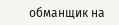обманщик на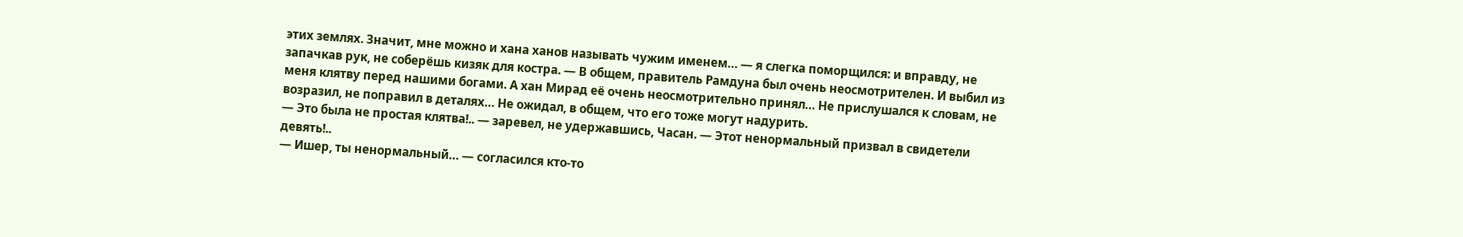этих землях. Значит, мне можно и хана ханов называть чужим именем… — я слегка поморщился: и вправду, не запачкав рук, не соберёшь кизяк для костра. — В общем, правитель Рамдуна был очень неосмотрителен. И выбил из меня клятву перед нашими богами. А хан Мирад её очень неосмотрительно принял… Не прислушался к словам, не возразил, не поправил в деталях… Не ожидал, в общем, что его тоже могут надурить.
— Это была не простая клятва!.. — заревел, не удержавшись, Часан. — Этот ненормальный призвал в свидетели девять!..
— Ишер, ты ненормальный… — согласился кто-то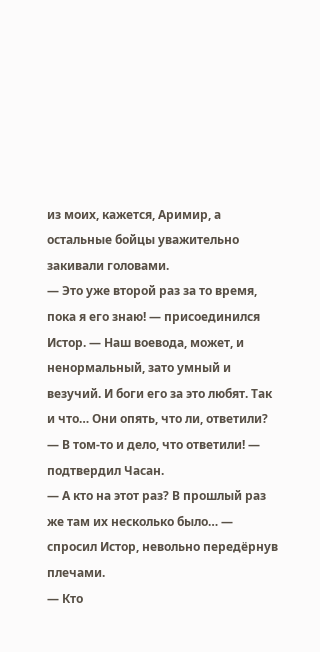из моих, кажется, Аримир, а остальные бойцы уважительно закивали головами.
— Это уже второй раз за то время, пока я его знаю! — присоединился Истор. — Наш воевода, может, и ненормальный, зато умный и везучий. И боги его за это любят. Так и что… Они опять, что ли, ответили?
— В том-то и дело, что ответили! — подтвердил Часан.
— А кто на этот раз? В прошлый раз же там их несколько было… — спросил Истор, невольно передёрнув плечами.
— Кто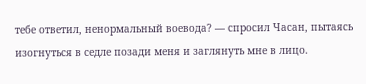тебе ответил, ненормальный воевода? — спросил Часан, пытаясь изогнуться в седле позади меня и заглянуть мне в лицо.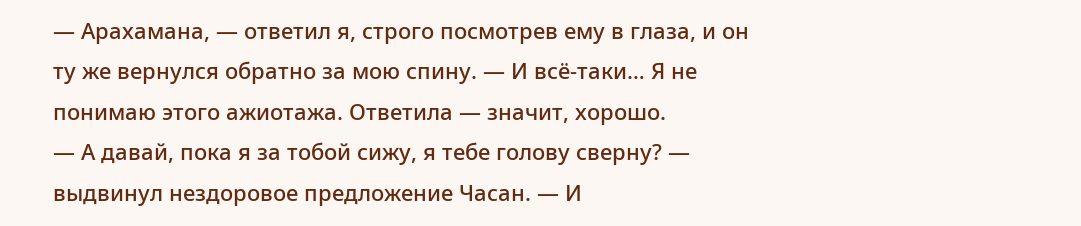— Арахамана, — ответил я, строго посмотрев ему в глаза, и он ту же вернулся обратно за мою спину. — И всё-таки… Я не понимаю этого ажиотажа. Ответила — значит, хорошо.
— А давай, пока я за тобой сижу, я тебе голову сверну? — выдвинул нездоровое предложение Часан. — И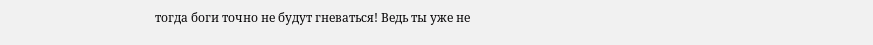тогда боги точно не будут гневаться! Ведь ты уже не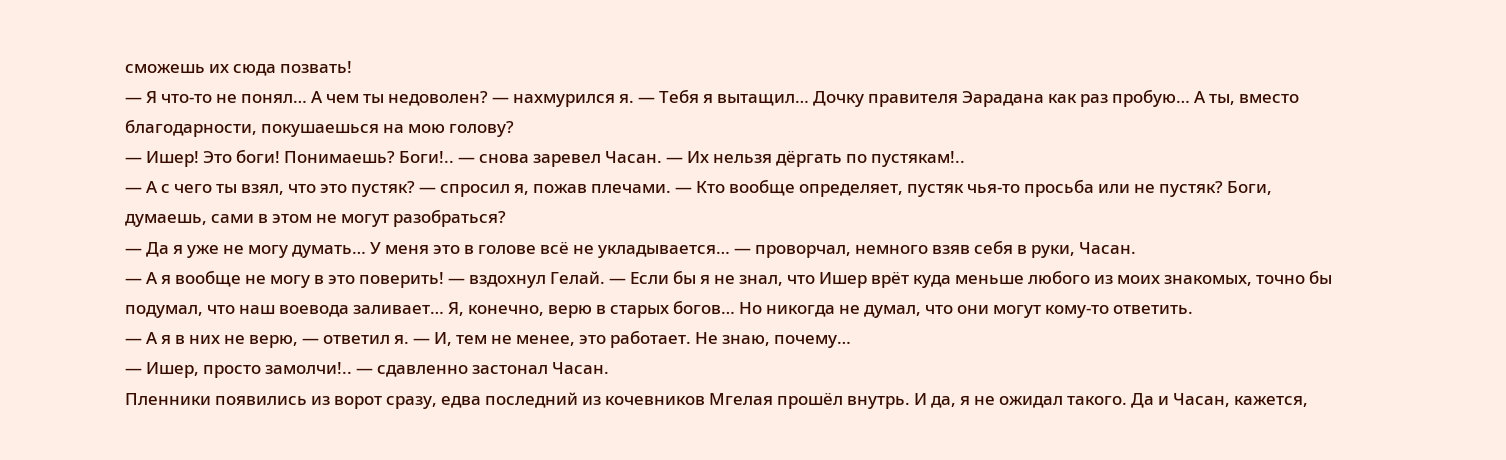сможешь их сюда позвать!
— Я что-то не понял… А чем ты недоволен? — нахмурился я. — Тебя я вытащил… Дочку правителя Эарадана как раз пробую… А ты, вместо благодарности, покушаешься на мою голову?
— Ишер! Это боги! Понимаешь? Боги!.. — снова заревел Часан. — Их нельзя дёргать по пустякам!..
— А с чего ты взял, что это пустяк? — спросил я, пожав плечами. — Кто вообще определяет, пустяк чья-то просьба или не пустяк? Боги, думаешь, сами в этом не могут разобраться?
— Да я уже не могу думать… У меня это в голове всё не укладывается… — проворчал, немного взяв себя в руки, Часан.
— А я вообще не могу в это поверить! — вздохнул Гелай. — Если бы я не знал, что Ишер врёт куда меньше любого из моих знакомых, точно бы подумал, что наш воевода заливает… Я, конечно, верю в старых богов… Но никогда не думал, что они могут кому-то ответить.
— А я в них не верю, — ответил я. — И, тем не менее, это работает. Не знаю, почему…
— Ишер, просто замолчи!.. — сдавленно застонал Часан.
Пленники появились из ворот сразу, едва последний из кочевников Мгелая прошёл внутрь. И да, я не ожидал такого. Да и Часан, кажется,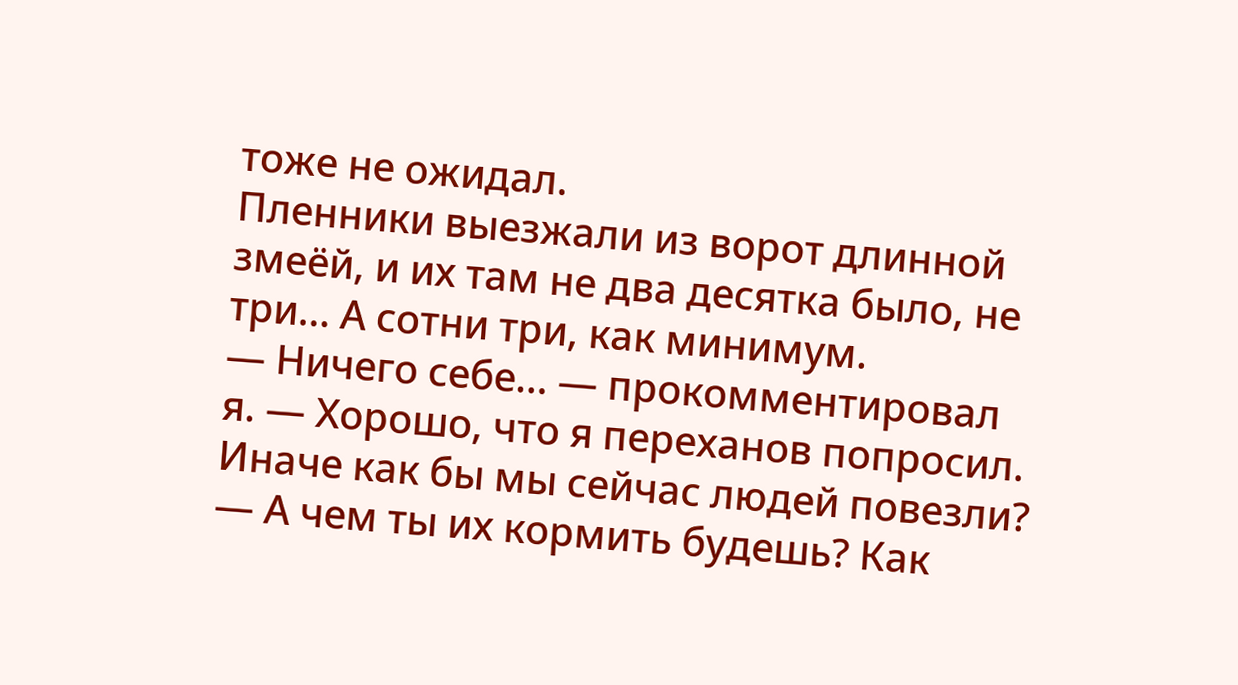тоже не ожидал.
Пленники выезжали из ворот длинной змеёй, и их там не два десятка было, не три… А сотни три, как минимум.
— Ничего себе… — прокомментировал я. — Хорошо, что я переханов попросил. Иначе как бы мы сейчас людей повезли?
— А чем ты их кормить будешь? Как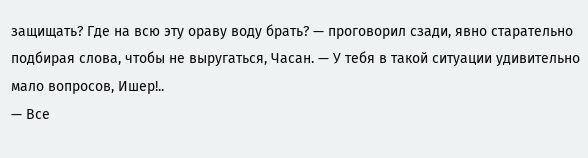защищать? Где на всю эту ораву воду брать? — проговорил сзади, явно старательно подбирая слова, чтобы не выругаться, Часан. — У тебя в такой ситуации удивительно мало вопросов, Ишер!..
— Все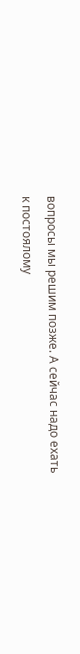вопросы мы решим позже. А сейчас надо ехать к постоялому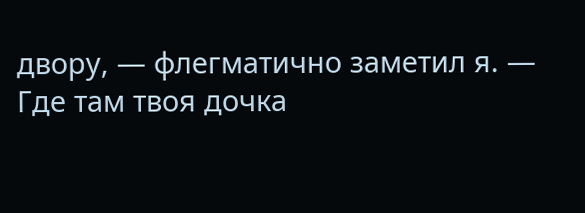двору, — флегматично заметил я. — Где там твоя дочка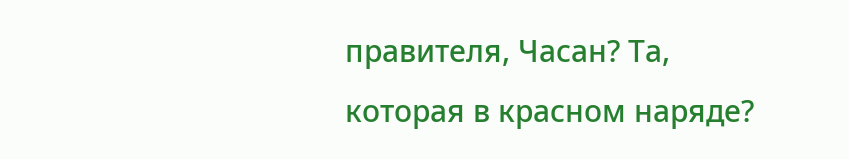правителя, Часан? Та, которая в красном наряде?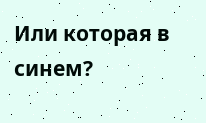Или которая в синем?